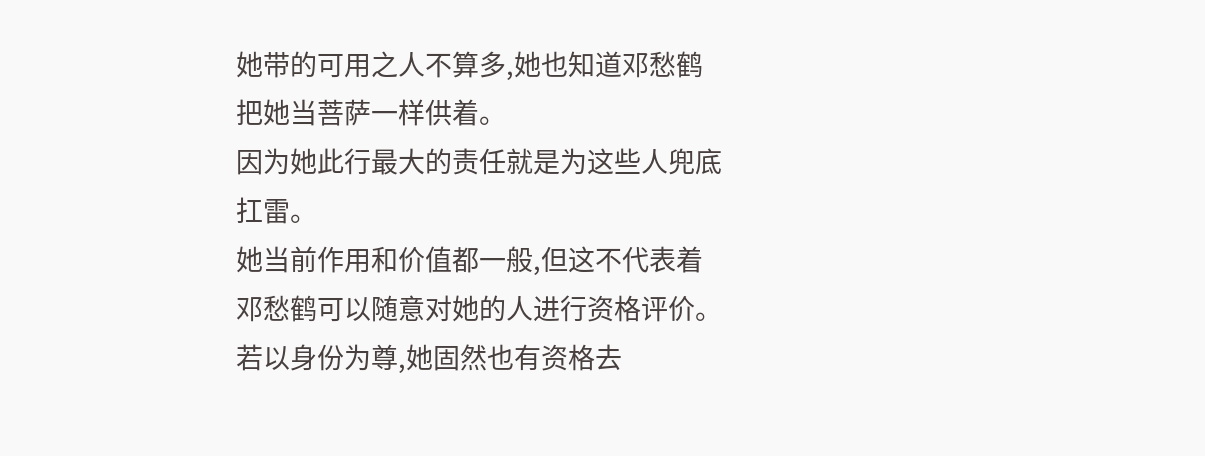她带的可用之人不算多,她也知道邓愁鹤把她当菩萨一样供着。
因为她此行最大的责任就是为这些人兜底扛雷。
她当前作用和价值都一般,但这不代表着邓愁鹤可以随意对她的人进行资格评价。
若以身份为尊,她固然也有资格去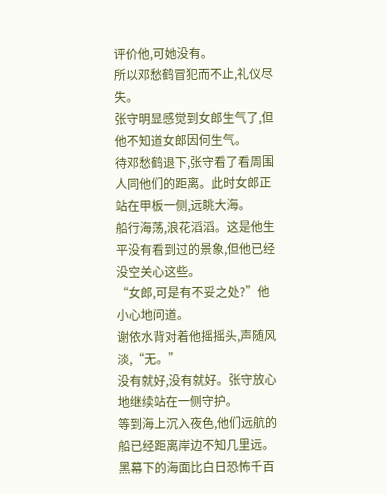评价他,可她没有。
所以邓愁鹤冒犯而不止,礼仪尽失。
张守明显感觉到女郎生气了,但他不知道女郎因何生气。
待邓愁鹤退下,张守看了看周围人同他们的距离。此时女郎正站在甲板一侧,远眺大海。
船行海荡,浪花滔滔。这是他生平没有看到过的景象,但他已经没空关心这些。
“女郎,可是有不妥之处?”他小心地问道。
谢依水背对着他摇摇头,声随风淡,“无。”
没有就好,没有就好。张守放心地继续站在一侧守护。
等到海上沉入夜色,他们远航的船已经距离岸边不知几里远。
黑幕下的海面比白日恐怖千百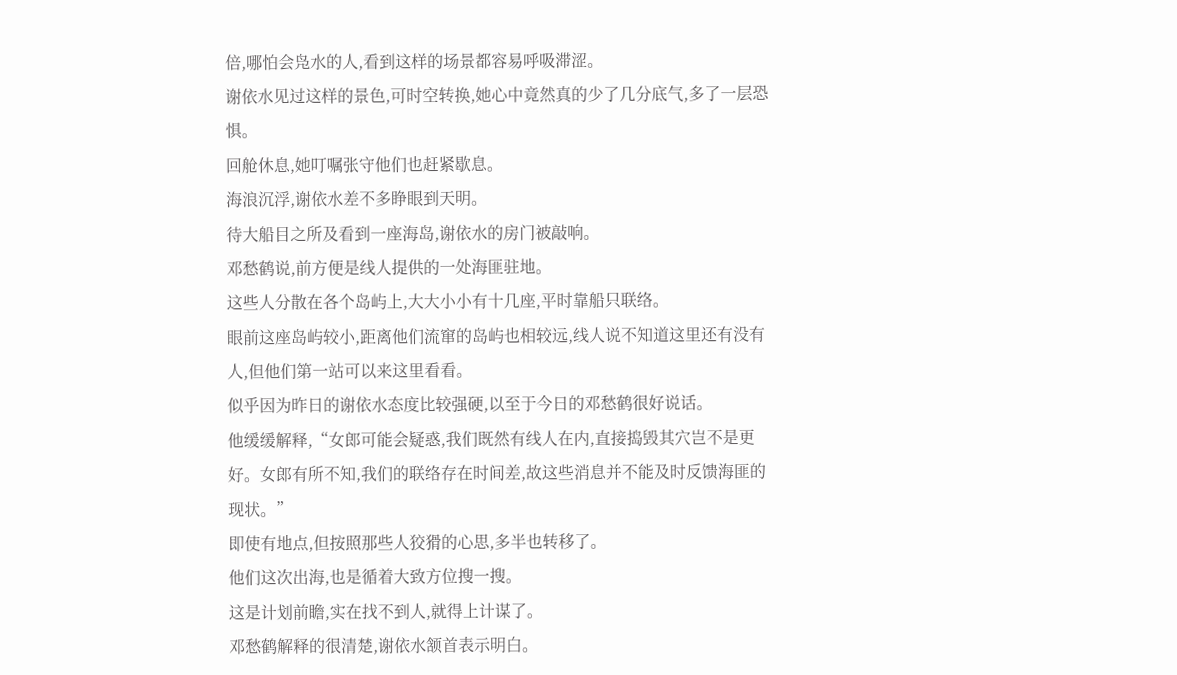倍,哪怕会凫水的人,看到这样的场景都容易呼吸滞涩。
谢依水见过这样的景色,可时空转换,她心中竟然真的少了几分底气,多了一层恐惧。
回舱休息,她叮嘱张守他们也赶紧歇息。
海浪沉浮,谢依水差不多睁眼到天明。
待大船目之所及看到一座海岛,谢依水的房门被敲响。
邓愁鹤说,前方便是线人提供的一处海匪驻地。
这些人分散在各个岛屿上,大大小小有十几座,平时靠船只联络。
眼前这座岛屿较小,距离他们流窜的岛屿也相较远,线人说不知道这里还有没有人,但他们第一站可以来这里看看。
似乎因为昨日的谢依水态度比较强硬,以至于今日的邓愁鹤很好说话。
他缓缓解释,“女郎可能会疑惑,我们既然有线人在内,直接捣毁其穴岂不是更好。女郎有所不知,我们的联络存在时间差,故这些消息并不能及时反馈海匪的现状。”
即使有地点,但按照那些人狡猾的心思,多半也转移了。
他们这次出海,也是循着大致方位搜一搜。
这是计划前瞻,实在找不到人,就得上计谋了。
邓愁鹤解释的很清楚,谢依水颔首表示明白。